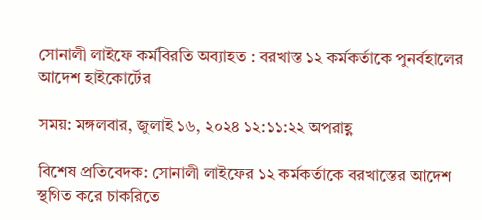সোনালী লাইফে কর্মবিরতি অব্যাহত : বরখাস্ত ১২ কর্মকর্তাকে পুনর্বহালের আদেশ হাইকোর্টের

সময়: মঙ্গলবার, জুলাই ১৬, ২০২৪ ১২:১১:২২ অপরাহ্ণ

বিশেষ প্রতিবেদক: সোনালী লাইফের ১২ কর্মকর্তাকে বরখাস্তের আদেশ স্থগিত করে চাকরিতে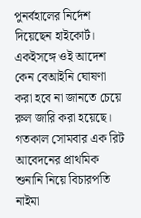পুনর্বহালের নির্দেশ দিয়েছেন হাইকোর্ট। একইসঙ্গে ওই আদেশ কেন বেআইনি ঘোষণা করা হবে না জানতে চেয়ে রুল জারি করা হয়েছে। গতকাল সোমবার এক রিট আবেদনের প্রাথমিক শুনানি নিয়ে বিচারপতি নাইমা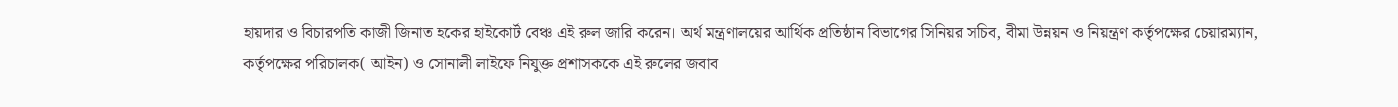হায়দার ও বিচারপতি কাজী জিনাত হকের হাইকোর্ট বেঞ্চ এই রুল জারি করেন। অর্থ মন্ত্রণালয়ের আর্থিক প্রতিষ্ঠান বিভাগের সিনিয়র সচিব, বীমা উন্নয়ন ও নিয়ন্ত্রণ কর্তৃপক্ষের চেয়ারম্যান, কর্তৃপক্ষের পরিচালক( আইন) ও সোনালী লাইফে নিযুক্ত প্রশাসককে এই রুলের জবাব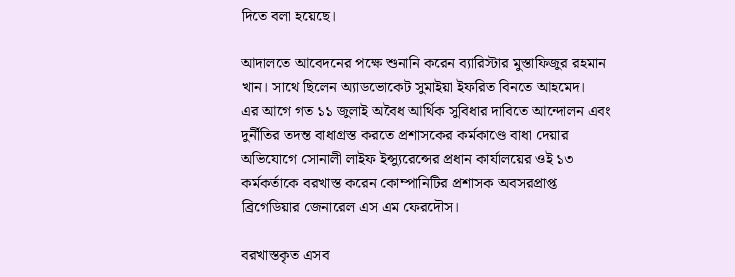দিতে বলা হয়েছে।

আদালতে আবেদনের পক্ষে শুনানি করেন ব্যারিস্টার মুস্তাফিজুর রহমান খান। সাথে ছিলেন অ্যাডভোকেট সুমাইয়া ইফরিত বিনতে আহমেদ।
এর আগে গত ১১ জুলাই অবৈধ আর্থিক সুবিধার দাবিতে আন্দোলন এবং দুর্নীতির তদন্ত বাধাগ্রস্ত করতে প্রশাসকের কর্মকাণ্ডে বাধা দেয়ার অভিযোগে সোনালী লাইফ ইন্স্যুরেন্সের প্রধান কার্যালয়ের ওই ১৩ কর্মকর্তাকে বরখাস্ত করেন কোম্পানিটির প্রশাসক অবসরপ্রাপ্ত ব্রিগেডিয়ার জেনারেল এস এম ফেরদৌস।

বরখাস্তকৃত এসব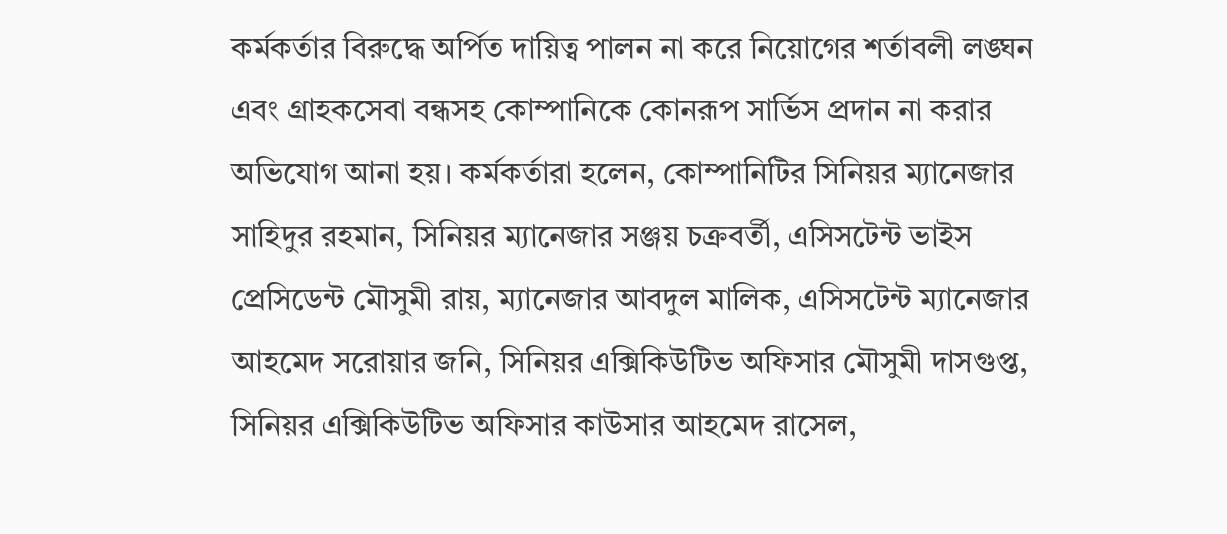কর্মকর্তার বিরুদ্ধে অর্পিত দায়িত্ব পালন না করে নিয়োগের শর্তাবলী লঙ্ঘন এবং গ্রাহকসেবা বন্ধসহ কোম্পানিকে কোনরূপ সার্ভিস প্রদান না করার অভিযোগ আনা হয়। কর্মকর্তারা হলেন, কোম্পানিটির সিনিয়র ম্যানেজার সাহিদুর রহমান, সিনিয়র ম্যানেজার সঞ্জয় চক্রবর্তী, এসিসটেন্ট ভাইস প্রেসিডেন্ট মৌসুমী রায়, ম্যানেজার আবদুল মালিক, এসিসটেন্ট ম্যানেজার আহমেদ সরোয়ার জনি, সিনিয়র এক্সিকিউটিভ অফিসার মৌসুমী দাসগুপ্ত, সিনিয়র এক্সিকিউটিভ অফিসার কাউসার আহমেদ রাসেল,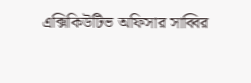এক্সিকিউটিভ অফিসার সাব্বির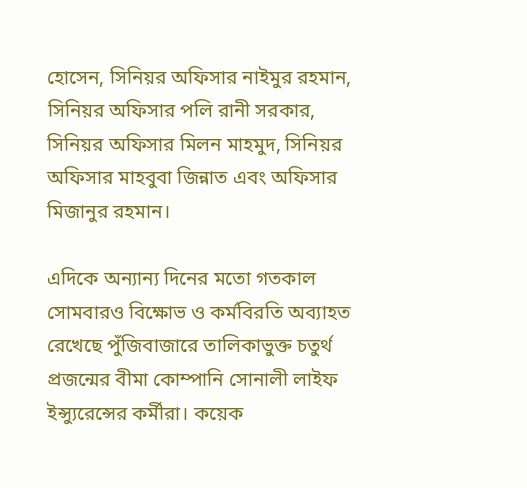হোসেন, সিনিয়র অফিসার নাইমুর রহমান, সিনিয়র অফিসার পলি রানী সরকার, সিনিয়র অফিসার মিলন মাহমুদ, সিনিয়র অফিসার মাহবুবা জিন্নাত এবং অফিসার মিজানুর রহমান।

এদিকে অন্যান্য দিনের মতো গতকাল সোমবারও বিক্ষোভ ও কর্মবিরতি অব্যাহত রেখেছে পুঁজিবাজারে তালিকাভুক্ত চতুর্থ প্রজন্মের বীমা কোম্পানি সোনালী লাইফ ইন্স্যুরেন্সের কর্মীরা। কয়েক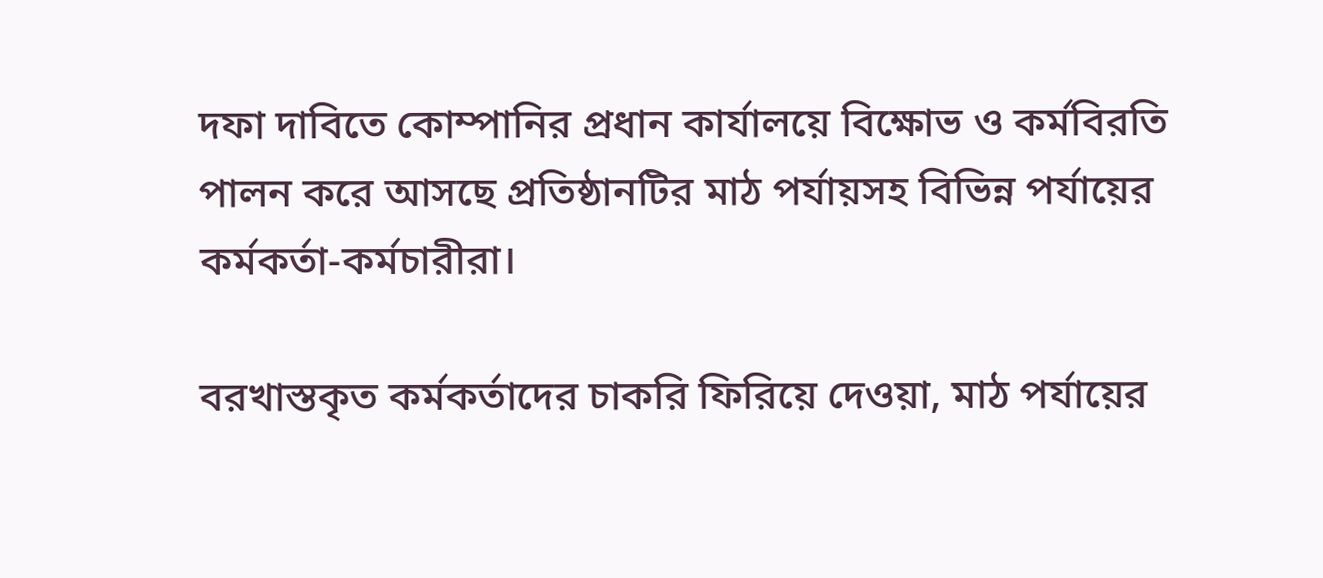দফা দাবিতে কোম্পানির প্রধান কার্যালয়ে বিক্ষোভ ও কর্মবিরতি পালন করে আসছে প্রতিষ্ঠানটির মাঠ পর্যায়সহ বিভিন্ন পর্যায়ের কর্মকর্তা-কর্মচারীরা।

বরখাস্তকৃত কর্মকর্তাদের চাকরি ফিরিয়ে দেওয়া, মাঠ পর্যায়ের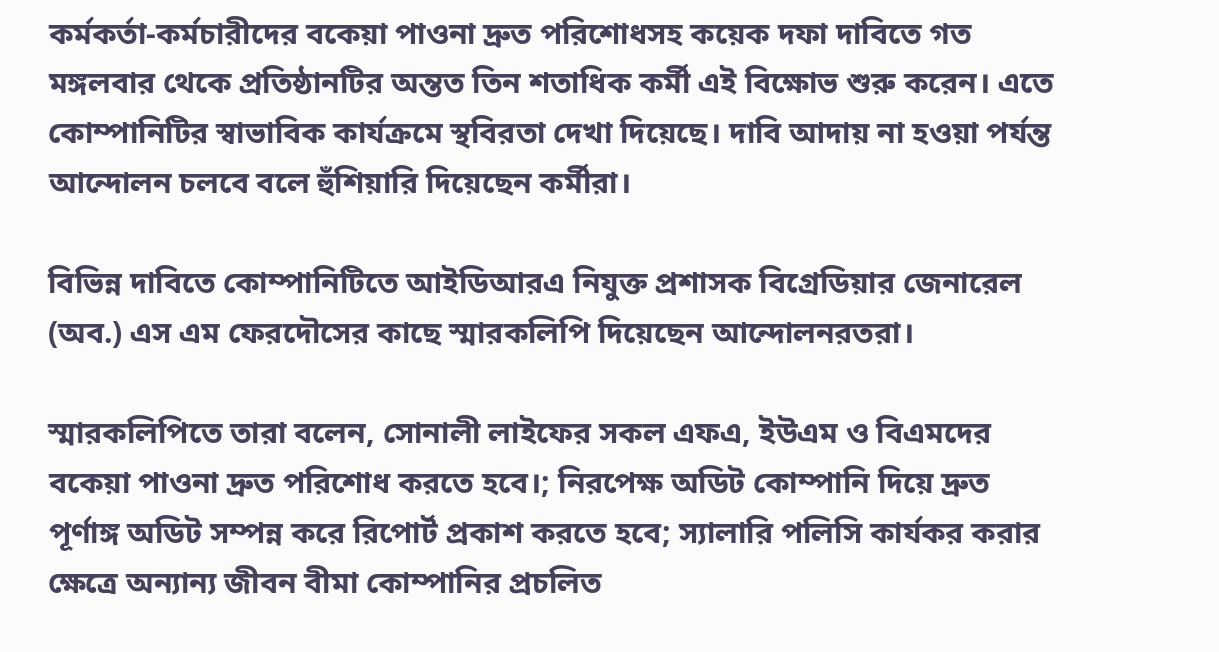কর্মকর্তা-কর্মচারীদের বকেয়া পাওনা দ্রুত পরিশোধসহ কয়েক দফা দাবিতে গত মঙ্গলবার থেকে প্রতিষ্ঠানটির অন্তত তিন শতাধিক কর্মী এই বিক্ষোভ শুরু করেন। এতে কোম্পানিটির স্বাভাবিক কার্যক্রমে স্থবিরতা দেখা দিয়েছে। দাবি আদায় না হওয়া পর্যন্ত আন্দোলন চলবে বলে হুঁশিয়ারি দিয়েছেন কর্মীরা।

বিভিন্ন দাবিতে কোম্পানিটিতে আইডিআরএ নিযুক্ত প্রশাসক বিগ্রেডিয়ার জেনারেল (অব.) এস এম ফেরদৌসের কাছে স্মারকলিপি দিয়েছেন আন্দোলনরতরা।

স্মারকলিপিতে তারা বলেন, সোনালী লাইফের সকল এফএ, ইউএম ও বিএমদের বকেয়া পাওনা দ্রুত পরিশোধ করতে হবে।; নিরপেক্ষ অডিট কোম্পানি দিয়ে দ্রুত পূর্ণাঙ্গ অডিট সম্পন্ন করে রিপোর্ট প্রকাশ করতে হবে; স্যালারি পলিসি কার্যকর করার ক্ষেত্রে অন্যান্য জীবন বীমা কোম্পানির প্রচলিত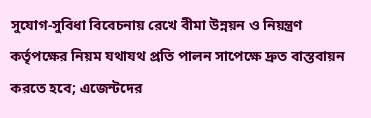সুযোগ-সুবিধা বিবেচনায় রেখে বীমা উন্নয়ন ও নিয়ন্ত্রণ কর্তৃপক্ষের নিয়ম যথাযথ প্রতি পালন সাপেক্ষে দ্রুত বাস্তবায়ন করতে হবে; এজেন্টদের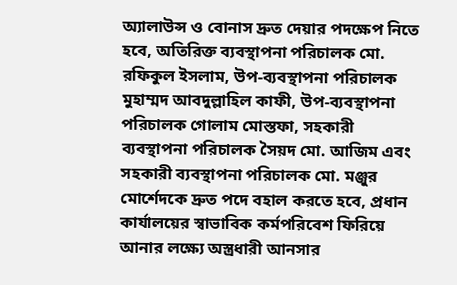অ্যালাউন্স ও বোনাস দ্রুত দেয়ার পদক্ষেপ নিতে হবে, অতিরিক্ত ব্যবস্থাপনা পরিচালক মো. রফিকুল ইসলাম, উপ-ব্যবস্থাপনা পরিচালক মুহাম্মদ আবদুল্লাহিল কাফী, উপ-ব্যবস্থাপনা পরিচালক গোলাম মোস্তফা, সহকারী ব্যবস্থাপনা পরিচালক সৈয়দ মো. আজিম এবং সহকারী ব্যবস্থাপনা পরিচালক মো. মঞ্জুর মোর্শেদকে দ্রুত পদে বহাল করতে হবে, প্রধান কার্যালয়ের স্বাভাবিক কর্মপরিবেশ ফিরিয়ে আনার লক্ষ্যে অস্ত্রধারী আনসার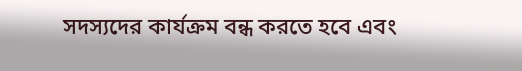সদস্যদের কার্যক্রম বন্ধ করতে হবে এবং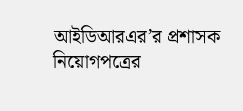আইডিআরএর’র প্রশাসক নিয়োগপত্রের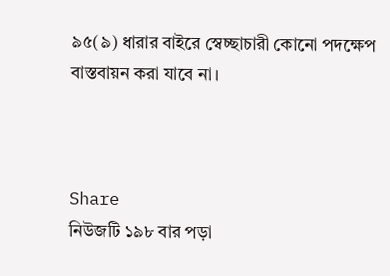৯৫(৯) ধারার বাইরে স্বেচ্ছাচারী কোনো পদক্ষেপ বাস্তবায়ন করা যাবে না।



Share
নিউজটি ১৯৮ বার পড়া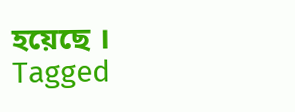হয়েছে ।
Tagged